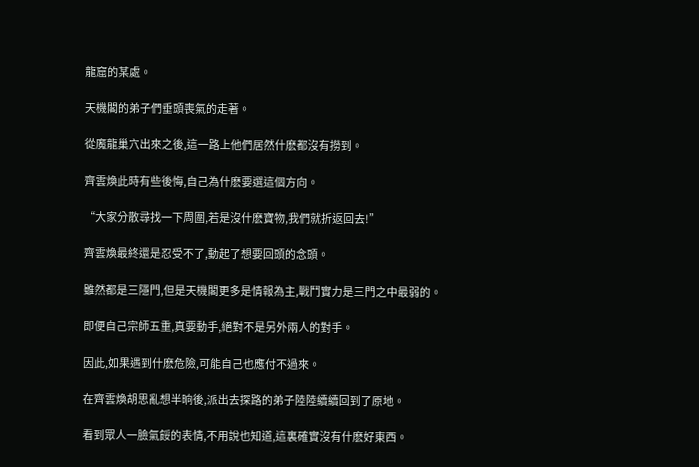龍窟的某處。

天機閣的弟子們垂頭喪氣的走著。

從魔龍巢穴出來之後,這一路上他們居然什麽都沒有撈到。

齊雲煥此時有些後悔,自己為什麽要選這個方向。

“大家分散尋找一下周圍,若是沒什麽寶物,我們就折返回去!”

齊雲煥最終還是忍受不了,動起了想要回頭的念頭。

雖然都是三隱門,但是天機閣更多是情報為主,戰鬥實力是三門之中最弱的。

即便自己宗師五重,真要動手,絕對不是另外兩人的對手。

因此,如果遇到什麽危險,可能自己也應付不過來。

在齊雲煥胡思亂想半晌後,派出去探路的弟子陸陸續續回到了原地。

看到眾人一臉氣餒的表情,不用說也知道,這裏確實沒有什麽好東西。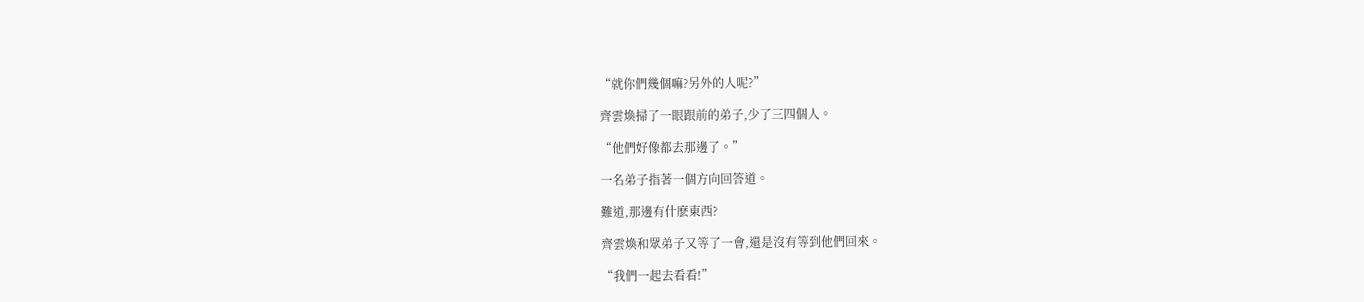“就你們幾個嘛?另外的人呢?”

齊雲煥掃了一眼跟前的弟子,少了三四個人。

“他們好像都去那邊了。”

一名弟子指著一個方向回答道。

難道,那邊有什麽東西?

齊雲煥和眾弟子又等了一會,還是沒有等到他們回來。

“我們一起去看看!”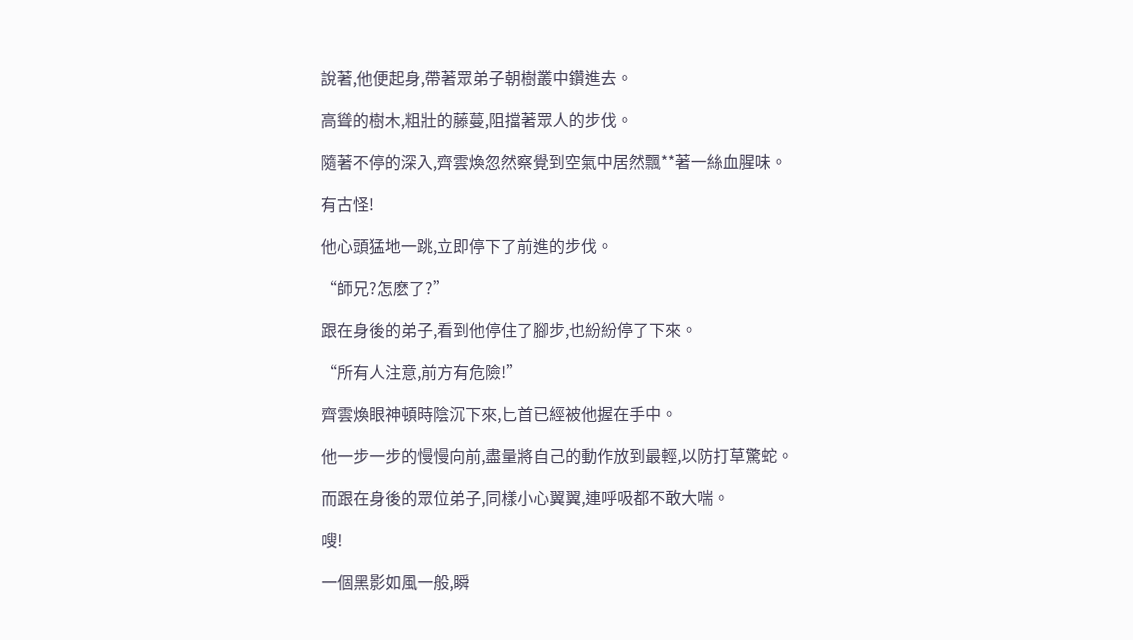說著,他便起身,帶著眾弟子朝樹叢中鑽進去。

高聳的樹木,粗壯的藤蔓,阻擋著眾人的步伐。

隨著不停的深入,齊雲煥忽然察覺到空氣中居然飄**著一絲血腥味。

有古怪!

他心頭猛地一跳,立即停下了前進的步伐。

“師兄?怎麽了?”

跟在身後的弟子,看到他停住了腳步,也紛紛停了下來。

“所有人注意,前方有危險!”

齊雲煥眼神頓時陰沉下來,匕首已經被他握在手中。

他一步一步的慢慢向前,盡量將自己的動作放到最輕,以防打草驚蛇。

而跟在身後的眾位弟子,同樣小心翼翼,連呼吸都不敢大喘。

嗖!

一個黑影如風一般,瞬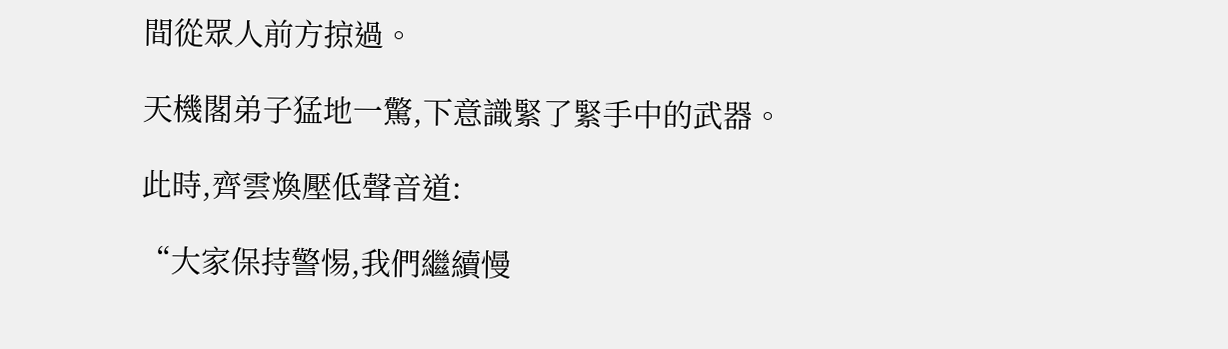間從眾人前方掠過。

天機閣弟子猛地一驚,下意識緊了緊手中的武器。

此時,齊雲煥壓低聲音道:

“大家保持警惕,我們繼續慢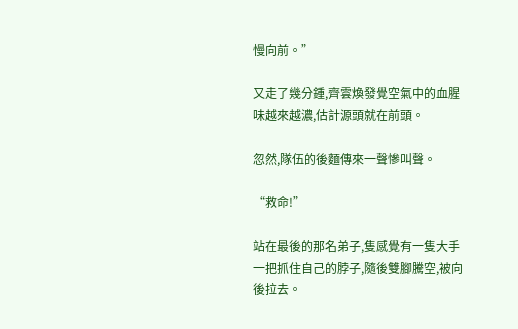慢向前。”

又走了幾分鍾,齊雲煥發覺空氣中的血腥味越來越濃,估計源頭就在前頭。

忽然,隊伍的後麵傳來一聲慘叫聲。

“救命!”

站在最後的那名弟子,隻感覺有一隻大手一把抓住自己的脖子,隨後雙腳騰空,被向後拉去。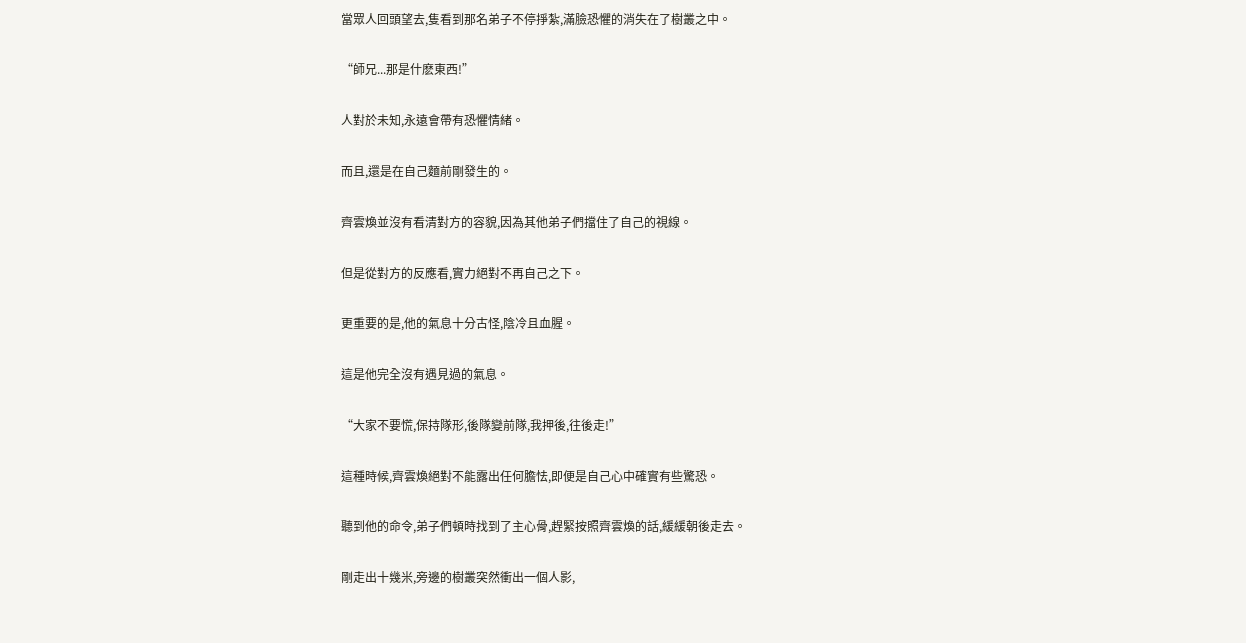當眾人回頭望去,隻看到那名弟子不停掙紮,滿臉恐懼的消失在了樹叢之中。

“師兄...那是什麽東西!”

人對於未知,永遠會帶有恐懼情緒。

而且,還是在自己麵前剛發生的。

齊雲煥並沒有看清對方的容貌,因為其他弟子們擋住了自己的視線。

但是從對方的反應看,實力絕對不再自己之下。

更重要的是,他的氣息十分古怪,陰冷且血腥。

這是他完全沒有遇見過的氣息。

“大家不要慌,保持隊形,後隊變前隊,我押後,往後走!”

這種時候,齊雲煥絕對不能露出任何膽怯,即便是自己心中確實有些驚恐。

聽到他的命令,弟子們頓時找到了主心骨,趕緊按照齊雲煥的話,緩緩朝後走去。

剛走出十幾米,旁邊的樹叢突然衝出一個人影,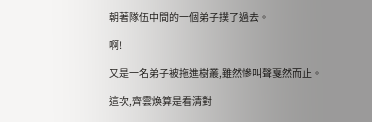朝著隊伍中間的一個弟子撲了過去。

啊!

又是一名弟子被拖進樹叢,雖然慘叫聲戛然而止。

這次,齊雲煥算是看清對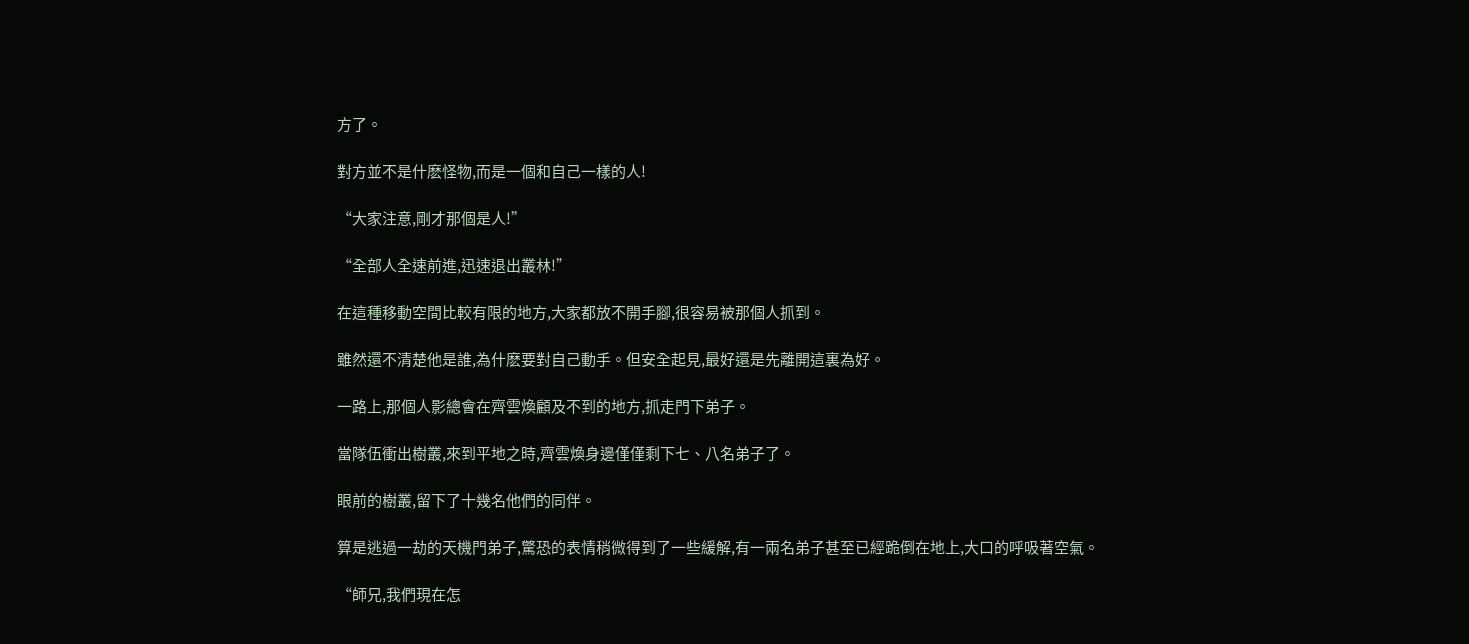方了。

對方並不是什麽怪物,而是一個和自己一樣的人!

“大家注意,剛才那個是人!”

“全部人全速前進,迅速退出叢林!”

在這種移動空間比較有限的地方,大家都放不開手腳,很容易被那個人抓到。

雖然還不清楚他是誰,為什麽要對自己動手。但安全起見,最好還是先離開這裏為好。

一路上,那個人影總會在齊雲煥顧及不到的地方,抓走門下弟子。

當隊伍衝出樹叢,來到平地之時,齊雲煥身邊僅僅剩下七、八名弟子了。

眼前的樹叢,留下了十幾名他們的同伴。

算是逃過一劫的天機門弟子,驚恐的表情稍微得到了一些緩解,有一兩名弟子甚至已經跪倒在地上,大口的呼吸著空氣。

“師兄,我們現在怎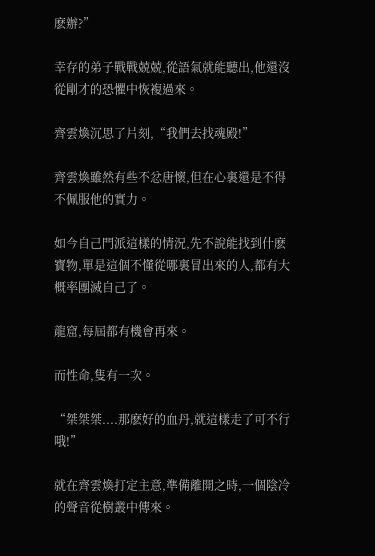麽辦?”

幸存的弟子戰戰兢兢,從語氣就能聽出,他還沒從剛才的恐懼中恢複過來。

齊雲煥沉思了片刻,“我們去找魂殿!”

齊雲煥雖然有些不忿唐懷,但在心裏還是不得不佩服他的實力。

如今自己門派這樣的情況,先不說能找到什麽寶物,單是這個不懂從哪裏冒出來的人,都有大概率團滅自己了。

龍窟,每屆都有機會再來。

而性命,隻有一次。

“桀桀桀....那麽好的血丹,就這樣走了可不行哦!”

就在齊雲煥打定主意,準備離開之時,一個陰冷的聲音從樹叢中傳來。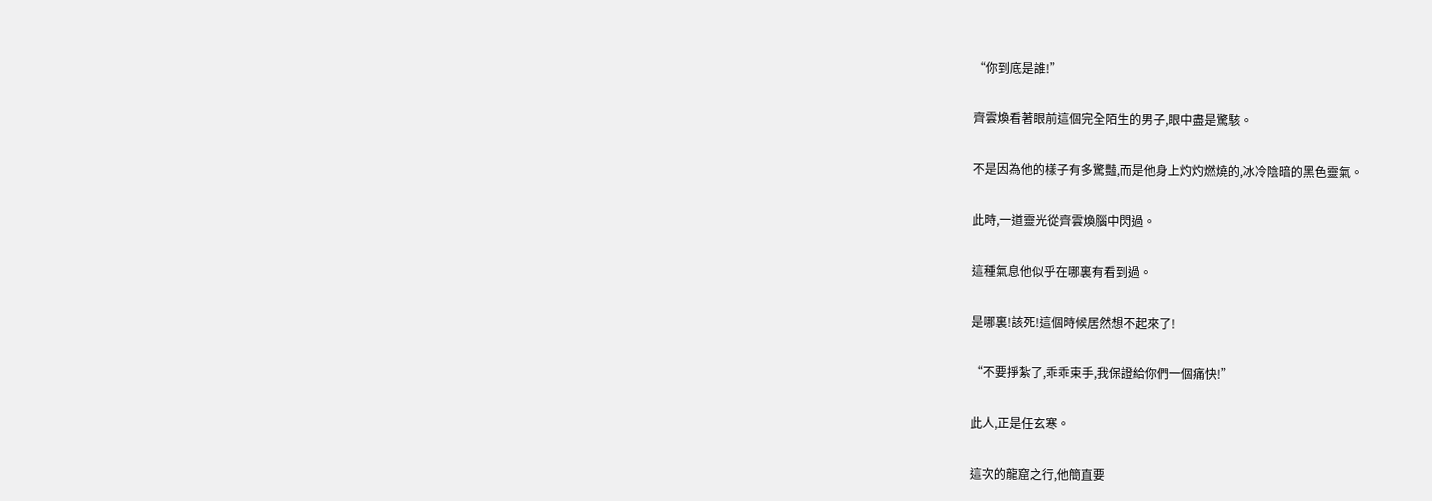“你到底是誰!”

齊雲煥看著眼前這個完全陌生的男子,眼中盡是驚駭。

不是因為他的樣子有多驚豔,而是他身上灼灼燃燒的,冰冷陰暗的黑色靈氣。

此時,一道靈光從齊雲煥腦中閃過。

這種氣息他似乎在哪裏有看到過。

是哪裏!該死!這個時候居然想不起來了!

“不要掙紮了,乖乖束手,我保證給你們一個痛快!”

此人,正是任玄寒。

這次的龍窟之行,他簡直要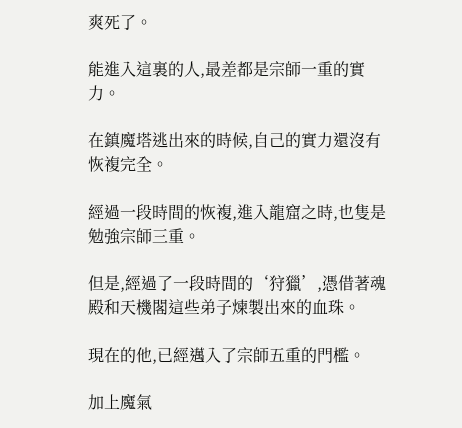爽死了。

能進入這裏的人,最差都是宗師一重的實力。

在鎮魔塔逃出來的時候,自己的實力還沒有恢複完全。

經過一段時間的恢複,進入龍窟之時,也隻是勉強宗師三重。

但是,經過了一段時間的‘狩獵’,憑借著魂殿和天機閣這些弟子煉製出來的血珠。

現在的他,已經邁入了宗師五重的門檻。

加上魔氣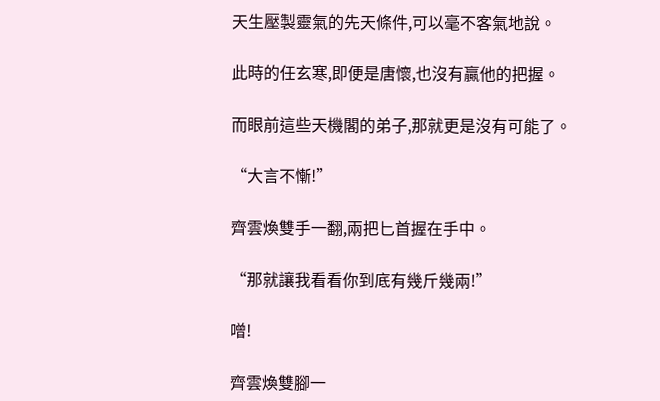天生壓製靈氣的先天條件,可以毫不客氣地說。

此時的任玄寒,即便是唐懷,也沒有贏他的把握。

而眼前這些天機閣的弟子,那就更是沒有可能了。

“大言不慚!”

齊雲煥雙手一翻,兩把匕首握在手中。

“那就讓我看看你到底有幾斤幾兩!”

噌!

齊雲煥雙腳一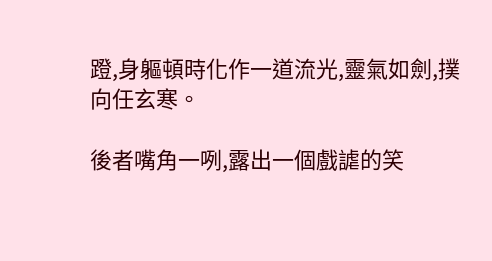蹬,身軀頓時化作一道流光,靈氣如劍,撲向任玄寒。

後者嘴角一咧,露出一個戲謔的笑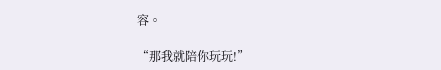容。

“那我就陪你玩玩!”